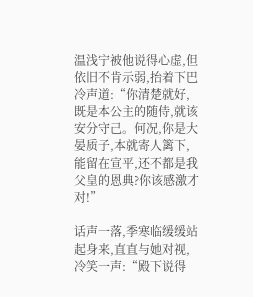温浅宁被他说得心虚,但依旧不肯示弱,抬着下巴冷声道:“你清楚就好,既是本公主的随侍,就该安分守己。何况,你是大晏质子,本就寄人篱下,能留在宣平,还不都是我父皇的恩典?你该感激才对!”

话声一落,季寒临缓缓站起身来,直直与她对视,冷笑一声:“殿下说得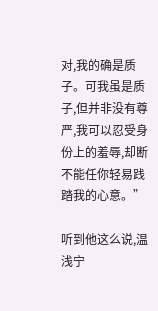对,我的确是质子。可我虽是质子,但并非没有尊严,我可以忍受身份上的羞辱,却断不能任你轻易践踏我的心意。”

听到他这么说,温浅宁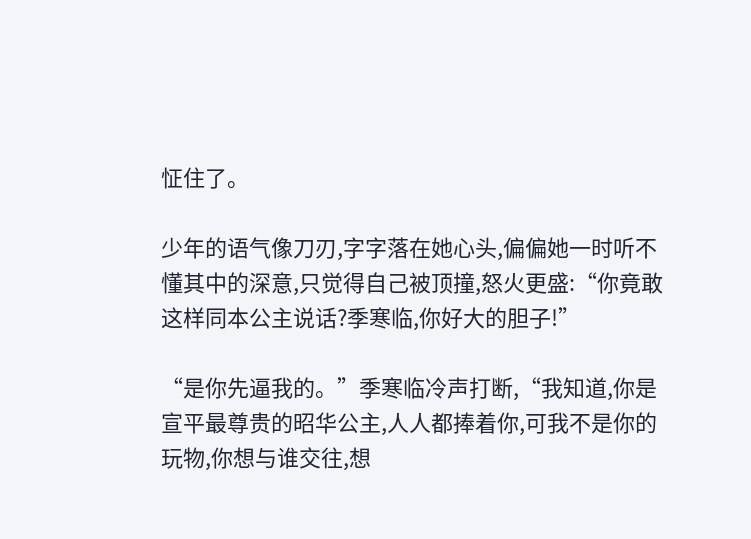怔住了。

少年的语气像刀刃,字字落在她心头,偏偏她一时听不懂其中的深意,只觉得自己被顶撞,怒火更盛:“你竟敢这样同本公主说话?季寒临,你好大的胆子!”

“是你先逼我的。”季寒临冷声打断,“我知道,你是宣平最尊贵的昭华公主,人人都捧着你,可我不是你的玩物,你想与谁交往,想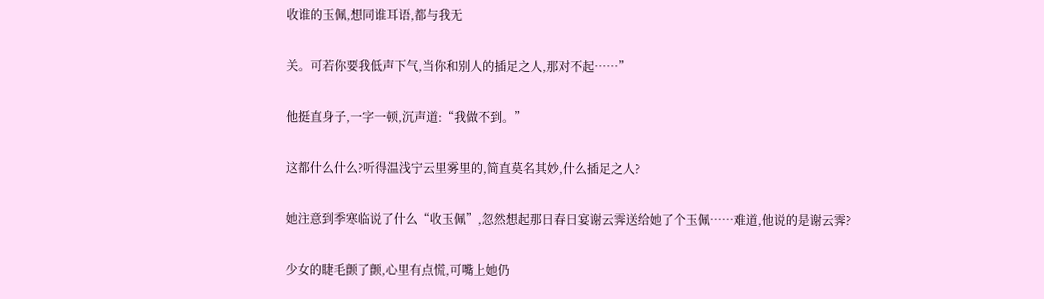收谁的玉佩,想同谁耳语,都与我无

关。可若你要我低声下气,当你和别人的插足之人,那对不起……”

他挺直身子,一字一顿,沉声道:“我做不到。”

这都什么什么?听得温浅宁云里雾里的,简直莫名其妙,什么插足之人?

她注意到季寒临说了什么“收玉佩”,忽然想起那日春日宴谢云霁送给她了个玉佩……难道,他说的是谢云霁?

少女的睫毛颤了颤,心里有点慌,可嘴上她仍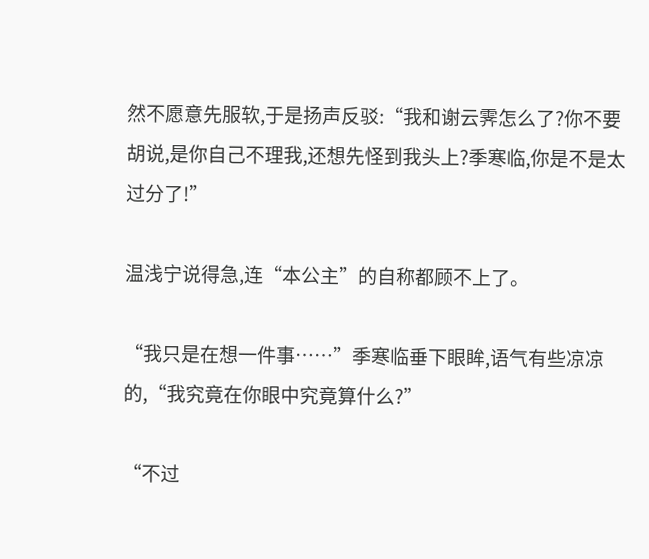然不愿意先服软,于是扬声反驳:“我和谢云霁怎么了?你不要胡说,是你自己不理我,还想先怪到我头上?季寒临,你是不是太过分了!”

温浅宁说得急,连“本公主”的自称都顾不上了。

“我只是在想一件事……”季寒临垂下眼眸,语气有些凉凉的,“我究竟在你眼中究竟算什么?”

“不过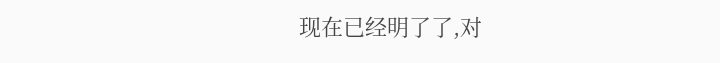现在已经明了了,对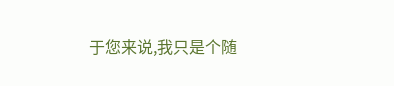于您来说,我只是个随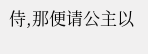侍,那便请公主以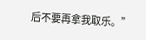后不要再拿我取乐。”